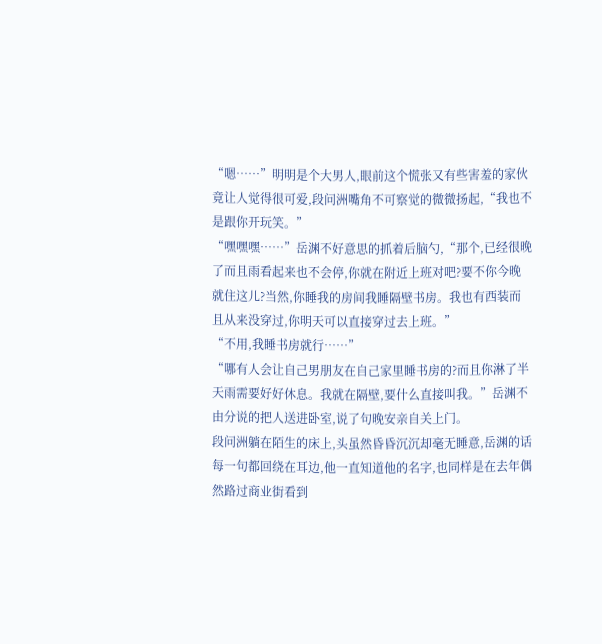“嗯……”明明是个大男人,眼前这个慌张又有些害羞的家伙竟让人觉得很可爱,段问洲嘴角不可察觉的微微扬起,“我也不是跟你开玩笑。”
“嘿嘿嘿……”岳渊不好意思的抓着后脑勺,“那个,已经很晚了而且雨看起来也不会停,你就在附近上班对吧?要不你今晚就住这儿?当然,你睡我的房间我睡隔壁书房。我也有西装而且从来没穿过,你明天可以直接穿过去上班。”
“不用,我睡书房就行……”
“哪有人会让自己男朋友在自己家里睡书房的?而且你淋了半天雨需要好好休息。我就在隔壁,要什么直接叫我。”岳渊不由分说的把人送进卧室,说了句晚安亲自关上门。
段问洲躺在陌生的床上,头虽然昏昏沉沉却毫无睡意,岳渊的话每一句都回绕在耳边,他一直知道他的名字,也同样是在去年偶然路过商业街看到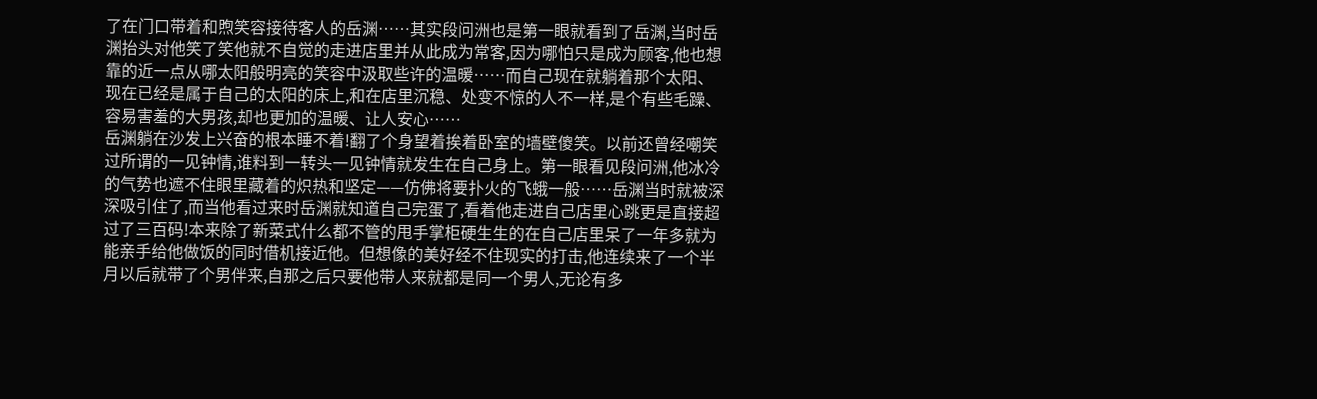了在门口带着和煦笑容接待客人的岳渊……其实段问洲也是第一眼就看到了岳渊,当时岳渊抬头对他笑了笑他就不自觉的走进店里并从此成为常客,因为哪怕只是成为顾客,他也想靠的近一点从哪太阳般明亮的笑容中汲取些许的温暖……而自己现在就躺着那个太阳、现在已经是属于自己的太阳的床上,和在店里沉稳、处变不惊的人不一样,是个有些毛躁、容易害羞的大男孩,却也更加的温暖、让人安心……
岳渊躺在沙发上兴奋的根本睡不着!翻了个身望着挨着卧室的墙壁傻笑。以前还曾经嘲笑过所谓的一见钟情,谁料到一转头一见钟情就发生在自己身上。第一眼看见段问洲,他冰冷的气势也遮不住眼里藏着的炽热和坚定——仿佛将要扑火的飞蛾一般……岳渊当时就被深深吸引住了,而当他看过来时岳渊就知道自己完蛋了,看着他走进自己店里心跳更是直接超过了三百码!本来除了新菜式什么都不管的甩手掌柜硬生生的在自己店里呆了一年多就为能亲手给他做饭的同时借机接近他。但想像的美好经不住现实的打击,他连续来了一个半月以后就带了个男伴来,自那之后只要他带人来就都是同一个男人,无论有多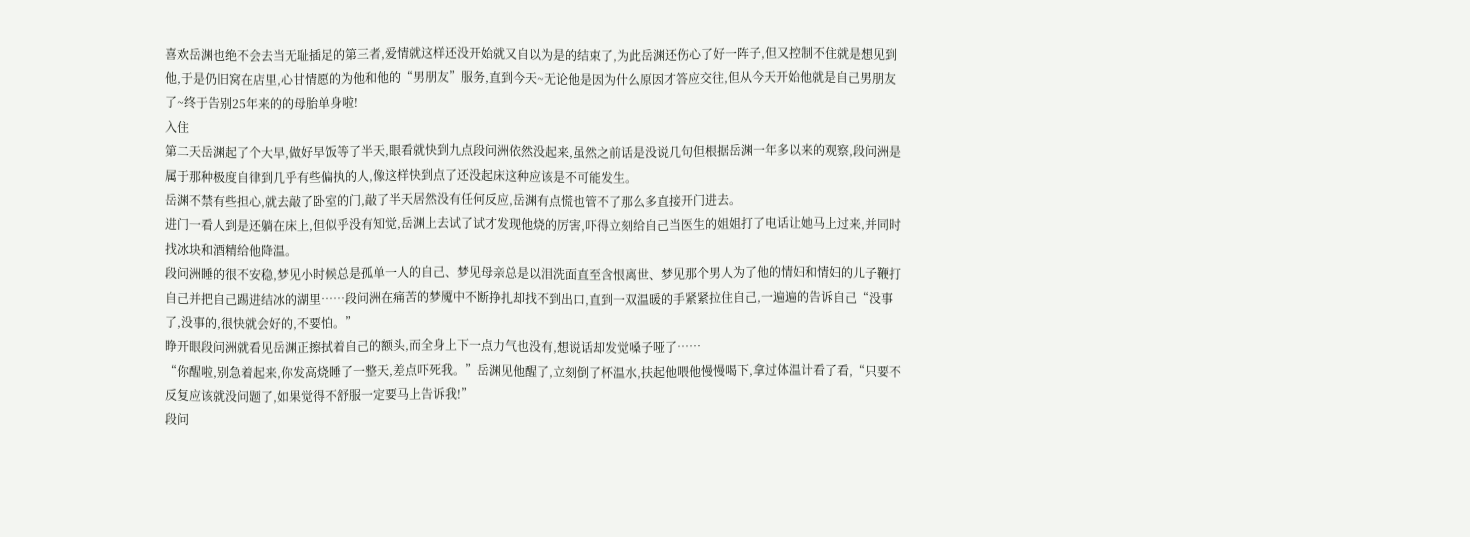喜欢岳渊也绝不会去当无耻插足的第三者,爱情就这样还没开始就又自以为是的结束了,为此岳渊还伤心了好一阵子,但又控制不住就是想见到他,于是仍旧窝在店里,心甘情愿的为他和他的“男朋友”服务,直到今天~无论他是因为什么原因才答应交往,但从今天开始他就是自己男朋友了~终于告别25年来的的母胎单身啦!
入住
第二天岳渊起了个大早,做好早饭等了半天,眼看就快到九点段问洲依然没起来,虽然之前话是没说几句但根据岳渊一年多以来的观察,段问洲是属于那种极度自律到几乎有些偏执的人,像这样快到点了还没起床这种应该是不可能发生。
岳渊不禁有些担心,就去敲了卧室的门,敲了半天居然没有任何反应,岳渊有点慌也管不了那么多直接开门进去。
进门一看人到是还躺在床上,但似乎没有知觉,岳渊上去试了试才发现他烧的厉害,吓得立刻给自己当医生的姐姐打了电话让她马上过来,并同时找冰块和酒精给他降温。
段问洲睡的很不安稳,梦见小时候总是孤单一人的自己、梦见母亲总是以泪洗面直至含恨离世、梦见那个男人为了他的情妇和情妇的儿子鞭打自己并把自己踢进结冰的湖里……段问洲在痛苦的梦魇中不断挣扎却找不到出口,直到一双温暖的手紧紧拉住自己,一遍遍的告诉自己“没事了,没事的,很快就会好的,不要怕。”
睁开眼段问洲就看见岳渊正擦拭着自己的额头,而全身上下一点力气也没有,想说话却发觉嗓子哑了……
“你醒啦,别急着起来,你发高烧睡了一整天,差点吓死我。”岳渊见他醒了,立刻倒了杯温水,扶起他喂他慢慢喝下,拿过体温计看了看,“只要不反复应该就没问题了,如果觉得不舒服一定要马上告诉我!”
段问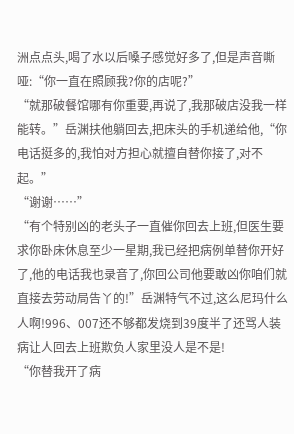洲点点头,喝了水以后嗓子感觉好多了,但是声音嘶哑:“你一直在照顾我?你的店呢?”
“就那破餐馆哪有你重要,再说了,我那破店没我一样能转。”岳渊扶他躺回去,把床头的手机递给他,“你电话挺多的,我怕对方担心就擅自替你接了,对不起。”
“谢谢……”
“有个特别凶的老头子一直催你回去上班,但医生要求你卧床休息至少一星期,我已经把病例单替你开好了,他的电话我也录音了,你回公司他要敢凶你咱们就直接去劳动局告丫的!”岳渊特气不过,这么尼玛什么人啊!996、007还不够都发烧到39度半了还骂人装病让人回去上班欺负人家里没人是不是!
“你替我开了病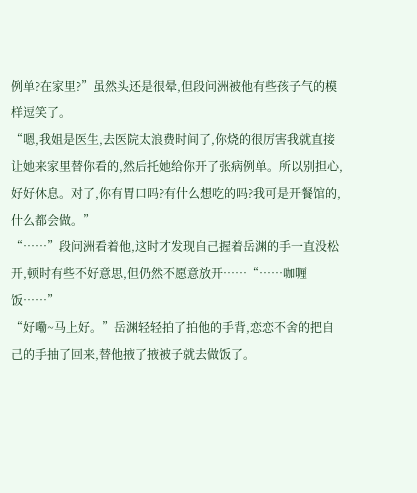例单?在家里?”虽然头还是很晕,但段问洲被他有些孩子气的模样逗笑了。
“嗯,我姐是医生,去医院太浪费时间了,你烧的很厉害我就直接让她来家里替你看的,然后托她给你开了张病例单。所以别担心,好好休息。对了,你有胃口吗?有什么想吃的吗?我可是开餐馆的,什么都会做。”
“……”段问洲看着他,这时才发现自己握着岳渊的手一直没松开,顿时有些不好意思,但仍然不愿意放开……“……咖喱饭……”
“好嘞~马上好。”岳渊轻轻拍了拍他的手背,恋恋不舍的把自己的手抽了回来,替他掖了掖被子就去做饭了。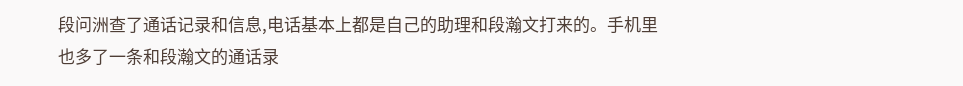段问洲查了通话记录和信息,电话基本上都是自己的助理和段瀚文打来的。手机里也多了一条和段瀚文的通话录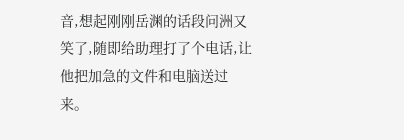音,想起刚刚岳渊的话段问洲又笑了,随即给助理打了个电话,让他把加急的文件和电脑送过来。